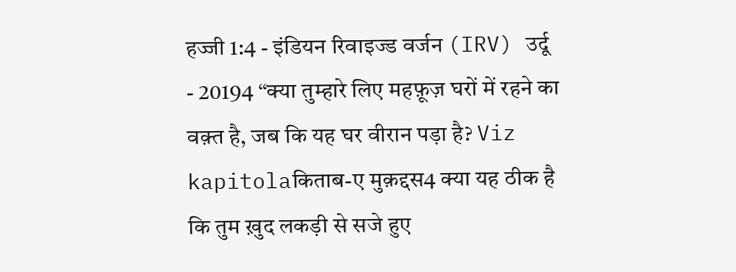हज्जी 1:4 - इंडियन रिवाइज्ड वर्जन (IRV) उर्दू - 20194 “क्या तुम्हारे लिए महफ़ूज़ घरों में रहने का वक़्त है, जब कि यह घर वीरान पड़ा है? Viz kapitolaकिताब-ए मुक़द्दस4 क्या यह ठीक है कि तुम ख़ुद लकड़ी से सजे हुए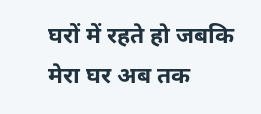घरों में रहते हो जबकि मेरा घर अब तक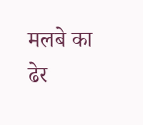मलबे का ढेर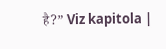है?” Viz kapitola |